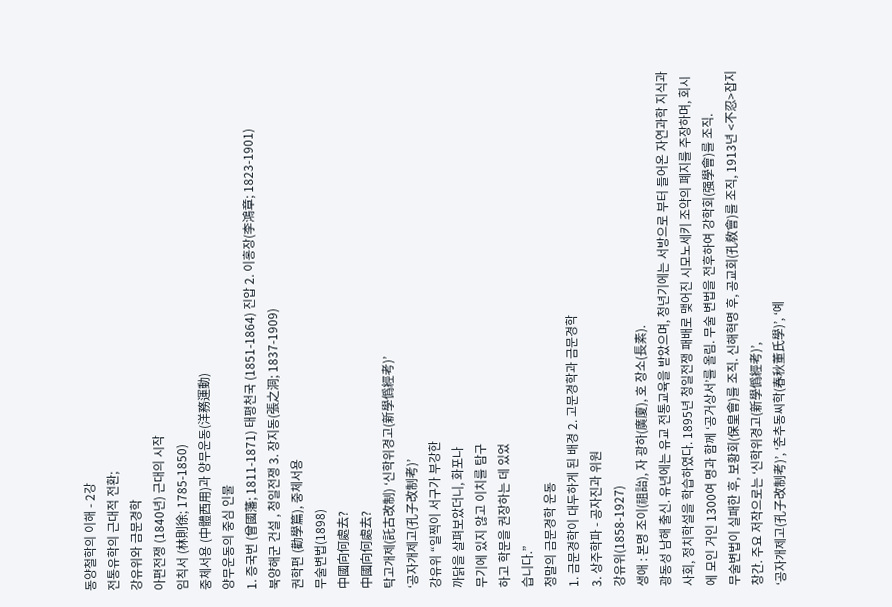동양철학의 이해 - 2강
전통유학의 근대적 전환;
강유위와 금문경학
아편전쟁 (1840년) 근대의 시작
임칙서 (林則徐; 1785-1850)
중체서용 (中體西用)과 양무운동(洋務運動)
양무운동의 중심 인물
1. 증국번 (曾國藩; 1811-1871) 태평천국 (1851-1864) 진압 2. 이홍장(李鴻章; 1823-1901)
북양해군 건설 , 청일전쟁 3. 장지동(張之洞; 1837-1909)
권학편 (勸學篇), 중체서용
무술변법(1898)
中國向何處去?
中國向何處去?
탁고개제(託古改制) ‘신학위경고(新學僞經考)’
‘공자개제고(孔子改制考)’
강유위 “일찍이 서구가 부강한
까닭을 살펴보았더니, 화포나
무기에 있지 않고 이치를 탐구
하고 학문을 권장하는 데 있었
습니다.”
청말의 금문경학 운동
1. 금문경학이 대두하게 된 배경 2. 고문경학과 금문경학
3. 상주학파 - 공자진과 위원
강유위(1858-1927)
생애 : 본명 조이(祖詒), 자 광하(廣廈), 호 장소(長素).
광동성 남해 출신. 유년에는 유교 전통교육을 받았으며, 청년기에는 서방으로 부터 들어온 자연과학 지식과 사회, 정치학설을 학습하였다. 1895년 청일전쟁 패배로 맺어진 시모노세키 조약의 폐지를 주장하며, 회시에 모인 거인 1300여 명과 함께 ‘공거상서’를 올림. 무술 변법을 전후하여 강학회(强學會)를 조직.
무술변법이 실패한 후, 보황회(保皇會)를 조직. 신해혁명 후, 공교회(孔敎會)를 조직, 1913년 <不忍>잡지 창간. 주요 저작으로는 ‘신학위경고(新學僞經考)’,
‘공자개제고(孔子改制考)’, ‘춘추동씨학(春秋董氏學)’, ‘예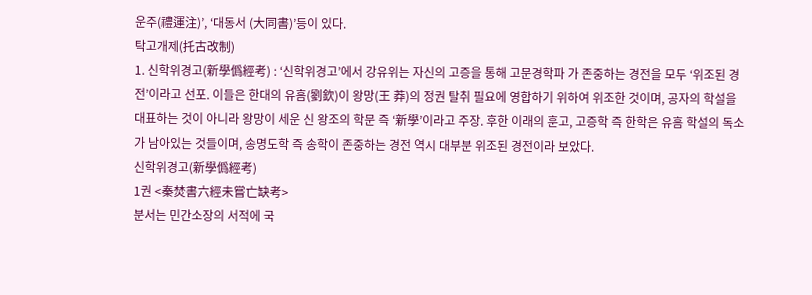운주(禮運注)’, ‘대동서 (大同書)’등이 있다.
탁고개제(托古改制)
1. 신학위경고(新學僞經考) : ‘신학위경고’에서 강유위는 자신의 고증을 통해 고문경학파 가 존중하는 경전을 모두 ‘위조된 경전’이라고 선포. 이들은 한대의 유흠(劉欽)이 왕망(王 莽)의 정권 탈취 필요에 영합하기 위하여 위조한 것이며, 공자의 학설을 대표하는 것이 아니라 왕망이 세운 신 왕조의 학문 즉 ‘新學’이라고 주장. 후한 이래의 훈고, 고증학 즉 한학은 유흠 학설의 독소가 남아있는 것들이며, 송명도학 즉 송학이 존중하는 경전 역시 대부분 위조된 경전이라 보았다.
신학위경고(新學僞經考)
1권 <秦焚書六經未嘗亡缺考>
분서는 민간소장의 서적에 국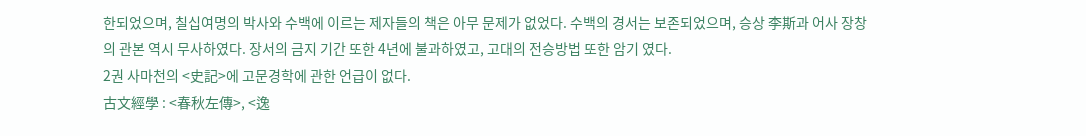한되었으며, 칠십여명의 박사와 수백에 이르는 제자들의 책은 아무 문제가 없었다. 수백의 경서는 보존되었으며, 승상 李斯과 어사 장창의 관본 역시 무사하였다. 장서의 금지 기간 또한 4년에 불과하였고, 고대의 전승방법 또한 암기 였다.
2권 사마천의 <史記>에 고문경학에 관한 언급이 없다.
古文經學 : <春秋左傳>, <逸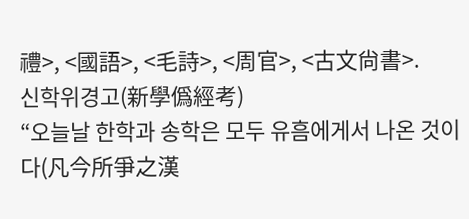禮>, <國語>, <毛詩>, <周官>, <古文尙書>.
신학위경고(新學僞經考)
“오늘날 한학과 송학은 모두 유흠에게서 나온 것이다(凡今所爭之漢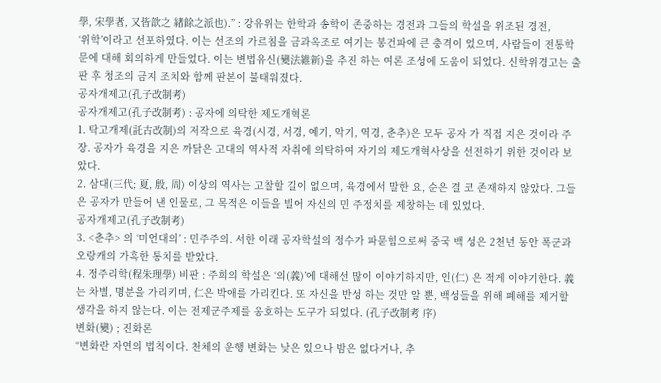學, 宋學者, 又皆歆之 緖餘之派也).” : 강유위는 한학과 송학이 존중하는 경전과 그들의 학설을 위조된 경전,
‘위학’이라고 선포하였다. 이는 선조의 가르침을 금과옥조로 여기는 봉건파에 큰 충격이 었으며, 사람들이 전통학문에 대해 회의하게 만들었다. 이는 변법유신(變法維新)을 추진 하는 여론 조성에 도움이 되었다. 신학위경고는 출판 후 청조의 금지 조치와 함께 판본이 불태워졌다.
공자개제고(孔子改制考)
공자개제고(孔子改制考) : 공자에 의탁한 제도개혁론
1. 탁고개제(託古改制)의 저작으로 육경(시경, 서경, 예기, 악기, 역경, 춘추)은 모두 공자 가 직접 지은 것이라 주장. 공자가 육경을 지은 까닭은 고대의 역사적 자취에 의탁하여 자기의 제도개혁사상을 선전하기 위한 것이라 보았다.
2. 삼대(三代; 夏, 殷, 周) 이상의 역사는 고찰할 길이 없으며, 육경에서 말한 요, 순은 결 코 존재하지 않았다. 그들은 공자가 만들어 낸 인물로, 그 목적은 이들을 빌어 자신의 민 주정치를 제창하는 데 있었다.
공자개제고(孔子改制考)
3. <춘추> 의 ‘미언대의’ : 민주주의. 서한 이래 공자학설의 정수가 파묻힘으로써 중국 백 성은 2천년 동안 폭군과 오랑캐의 가혹한 통치를 받았다.
4. 정주리학(程朱理學) 비판 : 주희의 학설은 ‘의(義)’에 대해선 많이 이야기하지만, 인(仁) 은 적게 이야기한다. 義는 차별, 명분을 가리키며, 仁은 박애를 가리킨다. 또 자신을 반성 하는 것만 알 뿐, 백성들을 위해 폐해를 제거할 생각을 하지 않는다. 이는 전제군주제를 옹호하는 도구가 되었다. (孔子改制考 序)
변화(變) ; 진화론
“변화란 자연의 법칙이다. 천체의 운행 변화는 낮은 있으나 밤은 없다거나, 추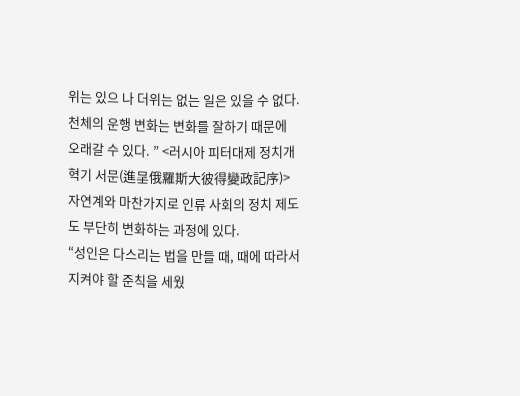위는 있으 나 더위는 없는 일은 있을 수 없다. 천체의 운행 변화는 변화를 잘하기 때문에 오래갈 수 있다. ” <러시아 피터대제 정치개혁기 서문(進呈俄羅斯大彼得變政記序)>
자연계와 마찬가지로 인류 사회의 정치 제도도 부단히 변화하는 과정에 있다.
“성인은 다스리는 법을 만들 때, 때에 따라서 지켜야 할 준칙을 세웠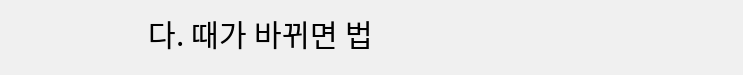다. 때가 바뀌면 법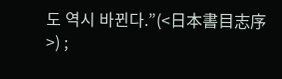도 역시 바뀐다.”(<日本書目志序>) ;